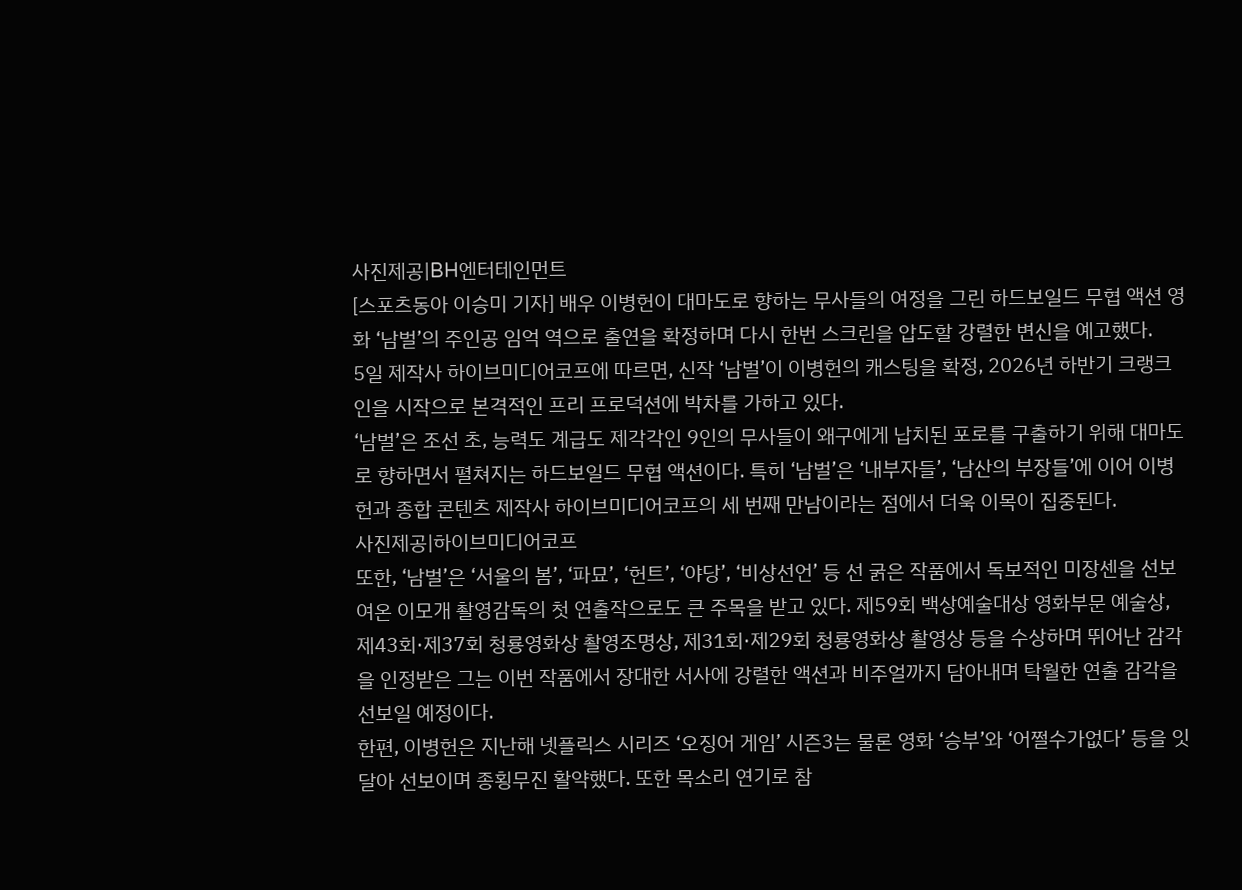사진제공|BH엔터테인먼트
[스포츠동아 이승미 기자] 배우 이병헌이 대마도로 향하는 무사들의 여정을 그린 하드보일드 무협 액션 영화 ‘남벌’의 주인공 임억 역으로 출연을 확정하며 다시 한번 스크린을 압도할 강렬한 변신을 예고했다.
5일 제작사 하이브미디어코프에 따르면, 신작 ‘남벌’이 이병헌의 캐스팅을 확정, 2026년 하반기 크랭크인을 시작으로 본격적인 프리 프로덕션에 박차를 가하고 있다.
‘남벌’은 조선 초, 능력도 계급도 제각각인 9인의 무사들이 왜구에게 납치된 포로를 구출하기 위해 대마도로 향하면서 펼쳐지는 하드보일드 무협 액션이다. 특히 ‘남벌’은 ‘내부자들’, ‘남산의 부장들’에 이어 이병헌과 종합 콘텐츠 제작사 하이브미디어코프의 세 번째 만남이라는 점에서 더욱 이목이 집중된다.
사진제공|하이브미디어코프
또한, ‘남벌’은 ‘서울의 봄’, ‘파묘’, ‘헌트’, ‘야당’, ‘비상선언’ 등 선 굵은 작품에서 독보적인 미장센을 선보여온 이모개 촬영감독의 첫 연출작으로도 큰 주목을 받고 있다. 제59회 백상예술대상 영화부문 예술상, 제43회·제37회 청룡영화상 촬영조명상, 제31회·제29회 청룡영화상 촬영상 등을 수상하며 뛰어난 감각을 인정받은 그는 이번 작품에서 장대한 서사에 강렬한 액션과 비주얼까지 담아내며 탁월한 연출 감각을 선보일 예정이다.
한편, 이병헌은 지난해 넷플릭스 시리즈 ‘오징어 게임’ 시즌3는 물론 영화 ‘승부’와 ‘어쩔수가없다’ 등을 잇달아 선보이며 종횡무진 활약했다. 또한 목소리 연기로 참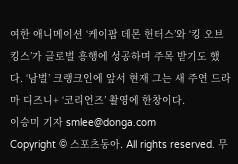여한 애니메이션 ‘케이팝 데몬 헌터스’와 ‘킹 오브 킹스’가 글로벌 흥행에 성공하며 주목 받기도 했다. ‘남벌’ 크랭크인에 앞서 현재 그는 새 주연 드라마 디즈니+ ‘코리언즈’ 촬영에 한창이다.
이승미 기자 smlee@donga.com
Copyright © 스포츠동아. All rights reserved. 무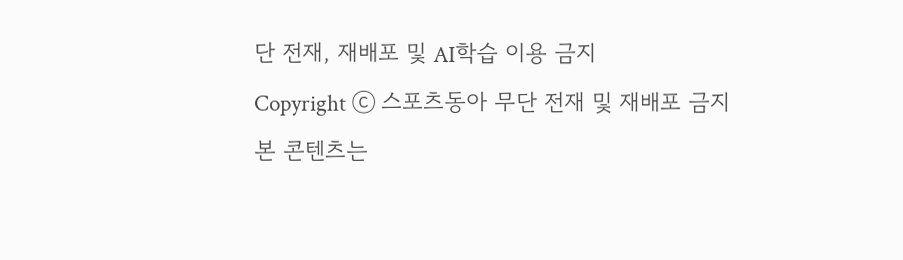단 전재, 재배포 및 AI학습 이용 금지
Copyright ⓒ 스포츠동아 무단 전재 및 재배포 금지
본 콘텐츠는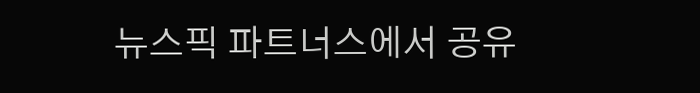뉴스픽 파트너스에서 공유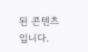된 콘텐츠입니다.